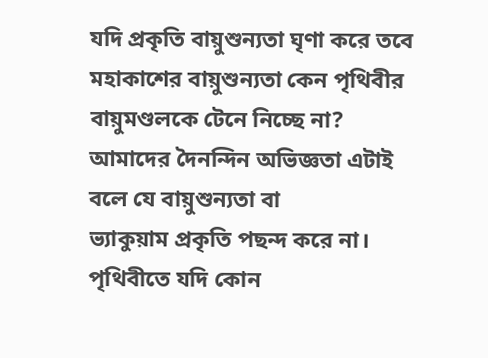যদি প্রকৃতি বায়ুশুন্যতা ঘৃণা করে তবে মহাকাশের বায়ুশুন্যতা কেন পৃথিবীর বায়ুমণ্ডলকে টেনে নিচ্ছে না?
আমাদের দৈনন্দিন অভিজ্ঞতা এটাই বলে যে বায়ুশুন্যতা বা
ভ্যাকুয়াম প্রকৃতি পছন্দ করে না। পৃথিবীতে যদি কোন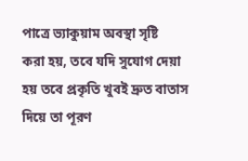পাত্রে ভ্যাকুয়াম অবস্থা সৃষ্টি
করা হয়, তবে যদি সুযোগ দেয়া হয় তবে প্রকৃতি খুবই দ্রুত বাতাস দিয়ে তা পূরণ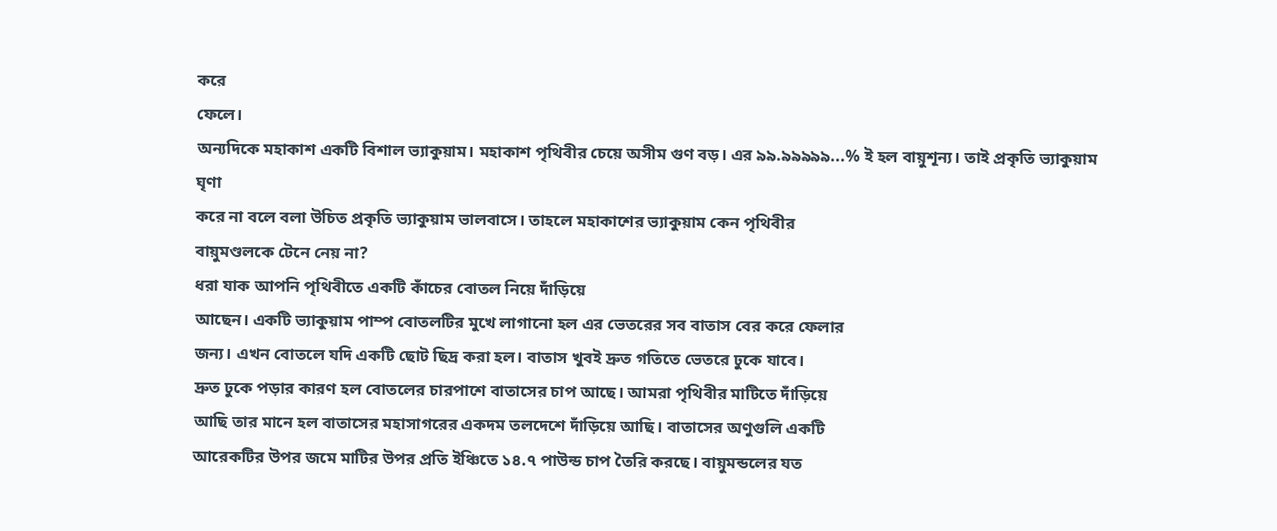করে
ফেলে।
অন্যদিকে মহাকাশ একটি বিশাল ভ্যাকুয়াম। মহাকাশ পৃথিবীর চেয়ে অসীম গুণ বড়। এর ৯৯.৯৯৯৯৯...% ই হল বায়ুশূন্য। তাই প্রকৃতি ভ্যাকুয়াম ঘৃণা
করে না বলে বলা উচিত প্রকৃতি ভ্যাকুয়াম ভালবাসে। তাহলে মহাকাশের ভ্যাকুয়াম কেন পৃথিবীর
বায়ুমণ্ডলকে টেনে নেয় না?
ধরা যাক আপনি পৃথিবীতে একটি কাঁচের বোতল নিয়ে দাঁড়িয়ে
আছেন। একটি ভ্যাকুয়াম পাম্প বোতলটির মুখে লাগানো হল এর ভেতরের সব বাতাস বের করে ফেলার
জন্য। এখন বোতলে যদি একটি ছোট ছিদ্র করা হল। বাতাস খুবই দ্রুত গতিতে ভেতরে ঢুকে যাবে।
দ্রুত ঢুকে পড়ার কারণ হল বোতলের চারপাশে বাতাসের চাপ আছে। আমরা পৃথিবীর মাটিতে দাঁড়িয়ে
আছি তার মানে হল বাতাসের মহাসাগরের একদম তলদেশে দাঁড়িয়ে আছি। বাতাসের অণুগুলি একটি
আরেকটির উপর জমে মাটির উপর প্রতি ইঞ্চিতে ১৪.৭ পাউন্ড চাপ তৈরি করছে। বায়ুমন্ডলের যত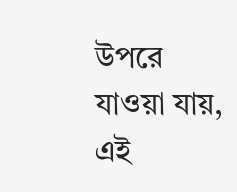উপরে যাওয়া যায়, এই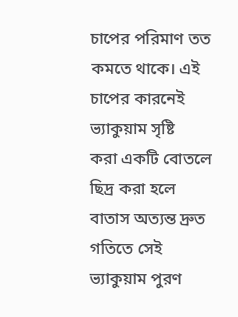চাপের পরিমাণ তত কমতে থাকে। এই চাপের কারনেই ভ্যাকুয়াম সৃষ্টি
করা একটি বোতলে ছিদ্র করা হলে বাতাস অত্যন্ত দ্রুত গতিতে সেই ভ্যাকুয়াম পুরণ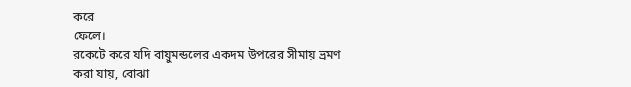করে
ফেলে।
রকেটে করে যদি বায়ুমন্ডলের একদম উপরের সীমায় ভ্রমণ
করা যায়, বোঝা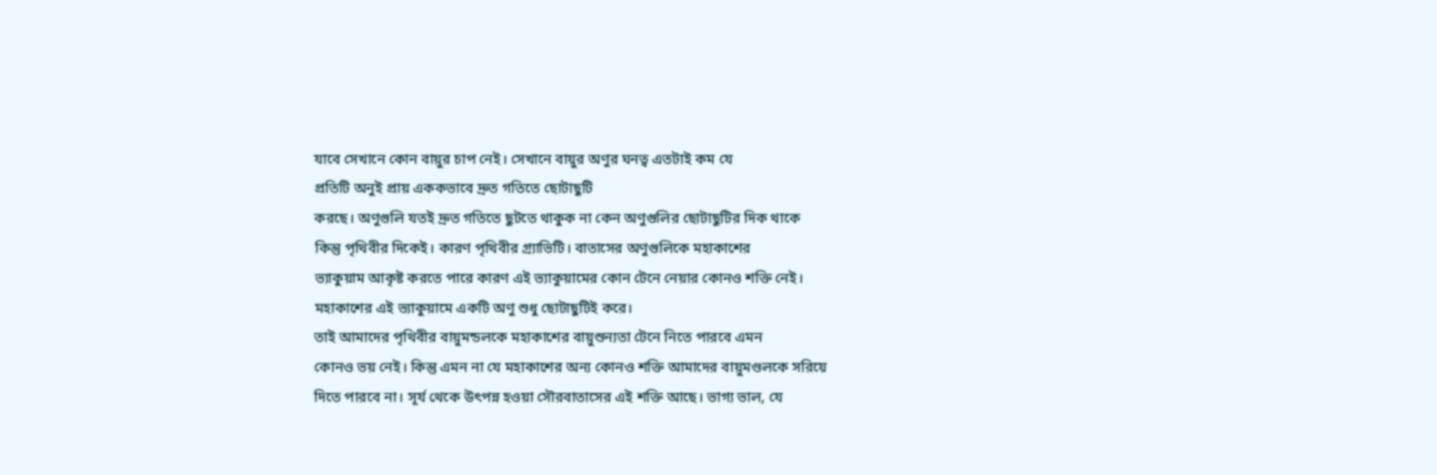যাবে সেখানে কোন বায়ুর চাপ নেই। সেখানে বায়ুর অণুর ঘনত্ব এতটাই কম যে
প্রতিটি অনুই প্রায় এককভাবে দ্রুত গতিতে ছোটাছুটি
করছে। অণুগুলি যতই দ্রুত গতিতে ছুটতে থাকুক না কেন অণুগুলির ছোটাছুটির দিক থাকে
কিন্তু পৃথিবীর দিকেই। কারণ পৃথিবীর গ্র্যাভিটি। বাতাসের অণুগুলিকে মহাকাশের
ভ্যাকুয়াম আকৃষ্ট করতে পারে কারণ এই ভ্যাকুয়ামের কোন টেনে নেয়ার কোনও শক্তি নেই।
মহাকাশের এই ভ্যাকুয়ামে একটি অণু শুধু ছোটাছুটিই করে।
তাই আমাদের পৃথিবীর বায়ুমন্ডলকে মহাকাশের বায়ুশুন্যতা টেনে নিতে পারবে এমন
কোনও ভয় নেই। কিন্তু এমন না যে মহাকাশের অন্য কোনও শক্তি আমাদের বায়ুমণ্ডলকে সরিয়ে
দিতে পারবে না। সূর্য থেকে উৎপন্ন হওয়া সৌরবাতাসের এই শক্তি আছে। ভাগ্য ভাল, যে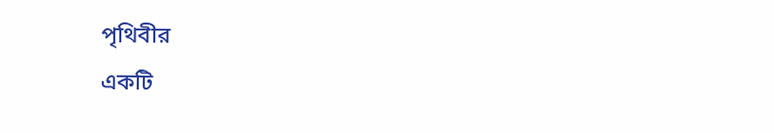পৃথিবীর
একটি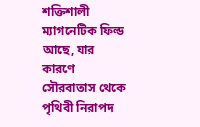শক্তিশালী ম্যাগনেটিক ফিল্ড আছে, যার কারণে সৌরবাতাস থেকে পৃথিবী নিরাপদ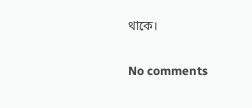থাকে।

No comments